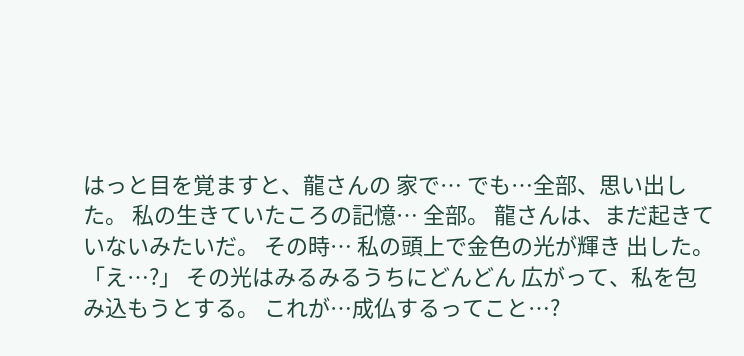はっと目を覚ますと、龍さんの 家で… でも…全部、思い出した。 私の生きていたころの記憶… 全部。 龍さんは、まだ起きていないみたいだ。 その時… 私の頭上で金色の光が輝き 出した。 「え…?」 その光はみるみるうちにどんどん 広がって、私を包み込もうとする。 これが…成仏するってこと…?